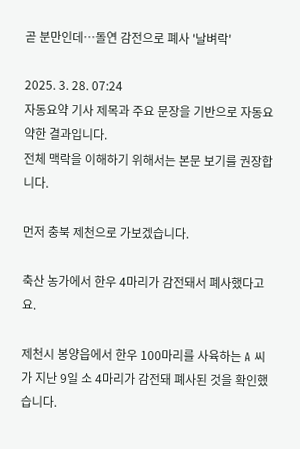곧 분만인데…돌연 감전으로 폐사 '날벼락'

2025. 3. 28. 07:24
자동요약 기사 제목과 주요 문장을 기반으로 자동요약한 결과입니다.
전체 맥락을 이해하기 위해서는 본문 보기를 권장합니다.

먼저 충북 제천으로 가보겠습니다.

축산 농가에서 한우 4마리가 감전돼서 폐사했다고요.

제천시 봉양읍에서 한우 100마리를 사육하는 A 씨가 지난 9일 소 4마리가 감전돼 폐사된 것을 확인했습니다.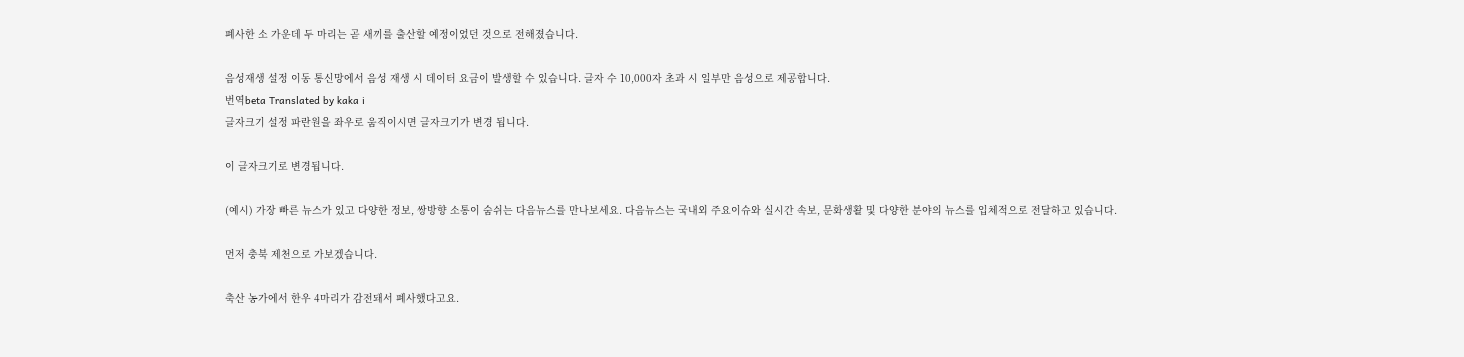폐사한 소 가운데 두 마리는 곧 새끼를 출산할 예정이었던 것으로 전해졌습니다.

음성재생 설정 이동 통신망에서 음성 재생 시 데이터 요금이 발생할 수 있습니다. 글자 수 10,000자 초과 시 일부만 음성으로 제공합니다.
번역beta Translated by kaka i
글자크기 설정 파란원을 좌우로 움직이시면 글자크기가 변경 됩니다.

이 글자크기로 변경됩니다.

(예시) 가장 빠른 뉴스가 있고 다양한 정보, 쌍방향 소통이 숨쉬는 다음뉴스를 만나보세요. 다음뉴스는 국내외 주요이슈와 실시간 속보, 문화생활 및 다양한 분야의 뉴스를 입체적으로 전달하고 있습니다.

먼저 충북 제천으로 가보겠습니다.

축산 농가에서 한우 4마리가 감전돼서 폐사했다고요.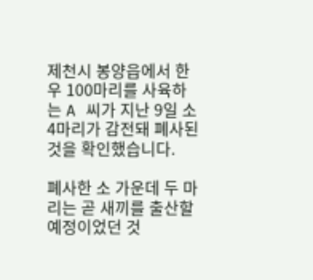제천시 봉양읍에서 한우 100마리를 사육하는 A 씨가 지난 9일 소 4마리가 감전돼 폐사된 것을 확인했습니다.

폐사한 소 가운데 두 마리는 곧 새끼를 출산할 예정이었던 것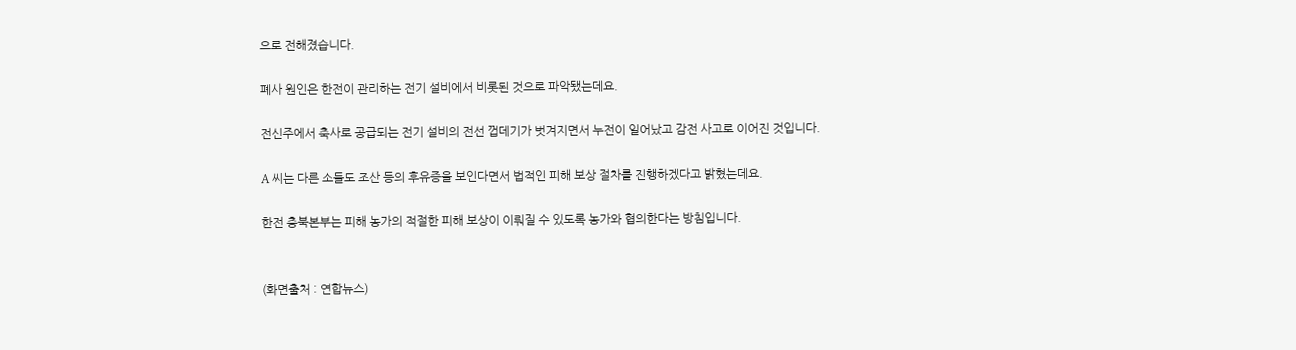으로 전해졌습니다.

폐사 원인은 한전이 관리하는 전기 설비에서 비롯된 것으로 파악됐는데요.

전신주에서 축사로 공급되는 전기 설비의 전선 껍데기가 벗겨지면서 누전이 일어났고 감전 사고로 이어진 것입니다.

A 씨는 다른 소들도 조산 등의 후유증을 보인다면서 법적인 피해 보상 절차를 진행하겠다고 밝혔는데요.

한전 충북본부는 피해 농가의 적절한 피해 보상이 이뤄질 수 있도록 농가와 협의한다는 방침입니다.


(화면출처 : 연합뉴스)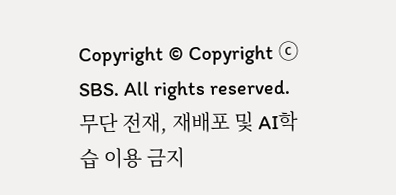Copyright © Copyright ⓒ SBS. All rights reserved. 무단 전재, 재배포 및 AI학습 이용 금지